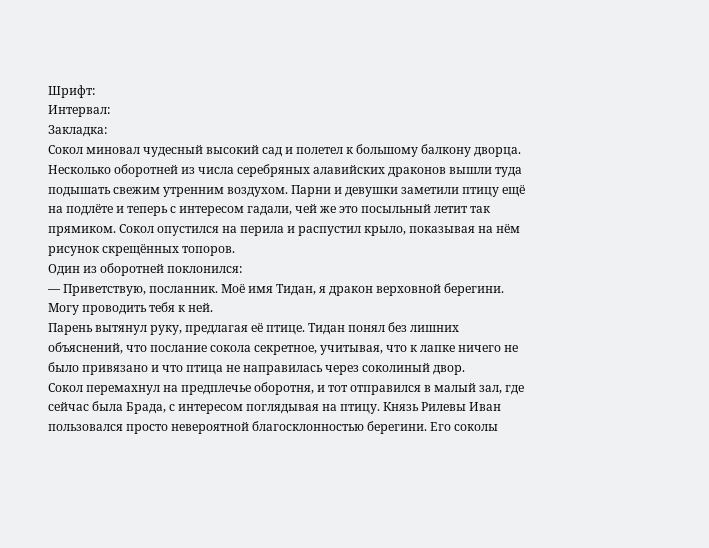Шрифт:
Интервал:
Закладка:
Сокол миновал чудесный высокий сад и полетел к большому балкону дворца. Несколько оборотней из числа серебряных алавийских драконов вышли туда подышать свежим утренним воздухом. Парни и девушки заметили птицу ещё на подлёте и теперь с интересом гадали, чей же это посыльный летит так прямиком. Сокол опустился на перила и распустил крыло, показывая на нём рисунок скрещённых топоров.
Один из оборотней поклонился:
— Приветствую, посланник. Моё имя Тидан, я дракон верховной берегини. Могу проводить тебя к ней.
Парень вытянул руку, предлагая её птице. Тидан понял без лишних объяснений, что послание сокола секретное, учитывая, что к лапке ничего не было привязано и что птица не направилась через соколиный двор.
Сокол перемахнул на предплечье оборотня, и тот отправился в малый зал, где сейчас была Брада, с интересом поглядывая на птицу. Князь Рилевы Иван пользовался просто невероятной благосклонностью берегини. Его соколы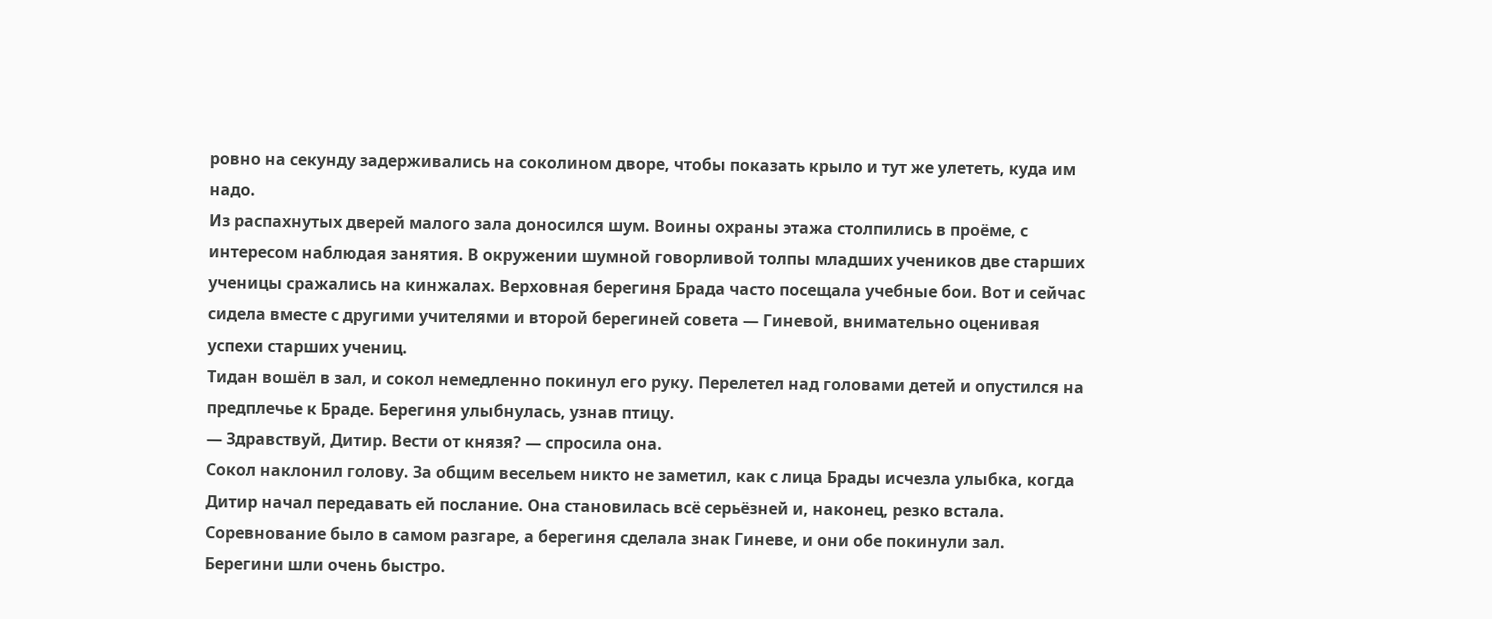ровно на секунду задерживались на соколином дворе, чтобы показать крыло и тут же улететь, куда им надо.
Из распахнутых дверей малого зала доносился шум. Воины охраны этажа столпились в проёме, с интересом наблюдая занятия. В окружении шумной говорливой толпы младших учеников две старших ученицы сражались на кинжалах. Верховная берегиня Брада часто посещала учебные бои. Вот и сейчас сидела вместе с другими учителями и второй берегиней совета — Гиневой, внимательно оценивая успехи старших учениц.
Тидан вошёл в зал, и сокол немедленно покинул его руку. Перелетел над головами детей и опустился на предплечье к Браде. Берегиня улыбнулась, узнав птицу.
— Здравствуй, Дитир. Вести от князя? — спросила она.
Сокол наклонил голову. За общим весельем никто не заметил, как с лица Брады исчезла улыбка, когда Дитир начал передавать ей послание. Она становилась всё серьёзней и, наконец, резко встала. Соревнование было в самом разгаре, а берегиня сделала знак Гиневе, и они обе покинули зал.
Берегини шли очень быстро.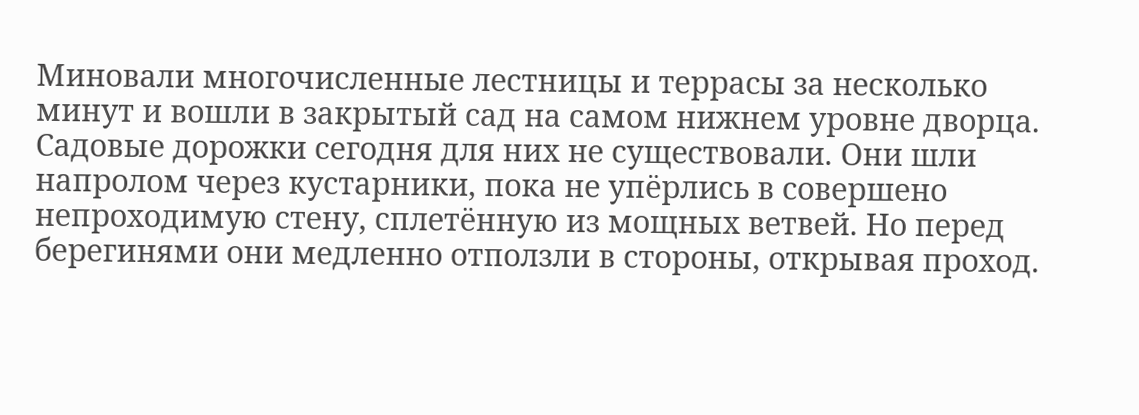Миновали многочисленные лестницы и террасы за несколько минут и вошли в закрытый сад на самом нижнем уровне дворца. Садовые дорожки сегодня для них не существовали. Они шли напролом через кустарники, пока не упёрлись в совершено непроходимую стену, сплетённую из мощных ветвей. Но перед берегинями они медленно отползли в стороны, открывая проход.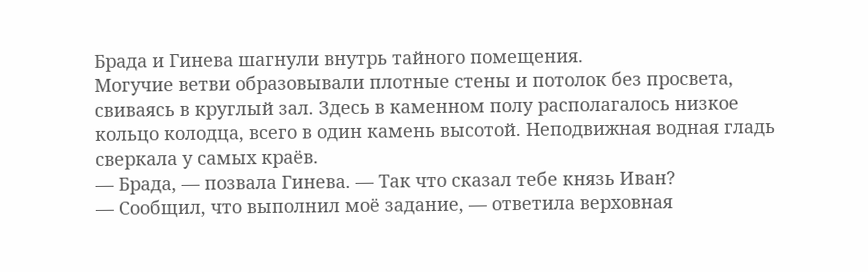Брада и Гинева шагнули внутрь тайного помещения.
Могучие ветви образовывали плотные стены и потолок без просвета, свиваясь в круглый зал. Здесь в каменном полу располагалось низкое кольцо колодца, всего в один камень высотой. Неподвижная водная гладь сверкала у самых краёв.
— Брада, — позвала Гинева. — Так что сказал тебе князь Иван?
— Сообщил, что выполнил моё задание, — ответила верховная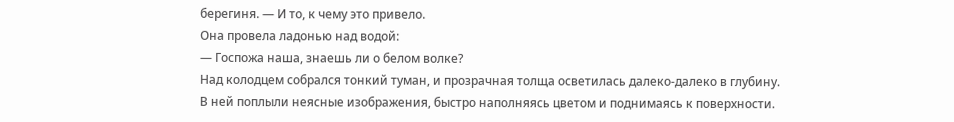берегиня. — И то, к чему это привело.
Она провела ладонью над водой:
— Госпожа наша, знаешь ли о белом волке?
Над колодцем собрался тонкий туман, и прозрачная толща осветилась далеко-далеко в глубину. В ней поплыли неясные изображения, быстро наполняясь цветом и поднимаясь к поверхности.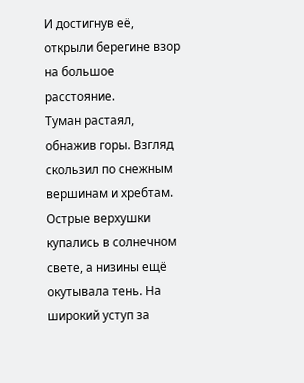И достигнув её, открыли берегине взор на большое расстояние.
Туман растаял, обнажив горы. Взгляд скользил по снежным вершинам и хребтам. Острые верхушки купались в солнечном свете, а низины ещё окутывала тень. На широкий уступ за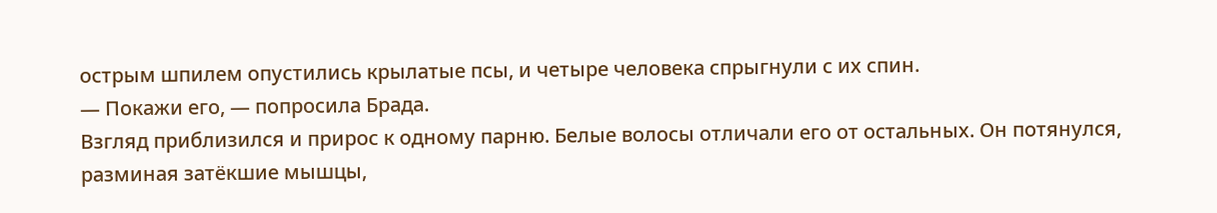острым шпилем опустились крылатые псы, и четыре человека спрыгнули с их спин.
— Покажи его, — попросила Брада.
Взгляд приблизился и прирос к одному парню. Белые волосы отличали его от остальных. Он потянулся, разминая затёкшие мышцы,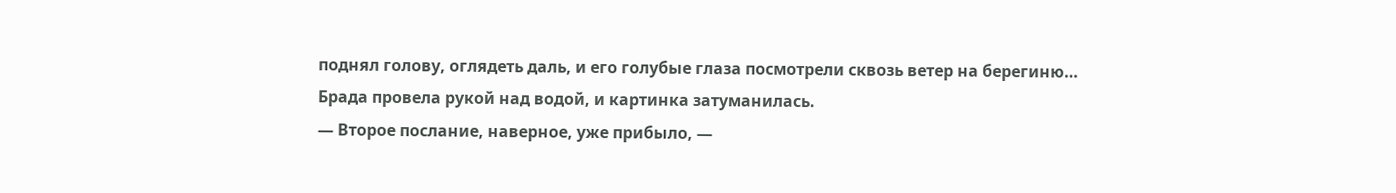поднял голову, оглядеть даль, и его голубые глаза посмотрели сквозь ветер на берегиню…
Брада провела рукой над водой, и картинка затуманилась.
— Второе послание, наверное, уже прибыло, —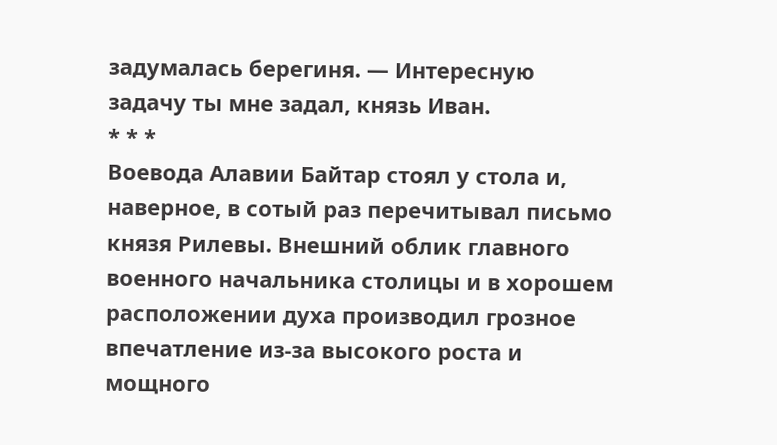задумалась берегиня. — Интересную задачу ты мне задал, князь Иван.
* * *
Воевода Алавии Байтар стоял у стола и, наверное, в сотый раз перечитывал письмо князя Рилевы. Внешний облик главного военного начальника столицы и в хорошем расположении духа производил грозное впечатление из-за высокого роста и мощного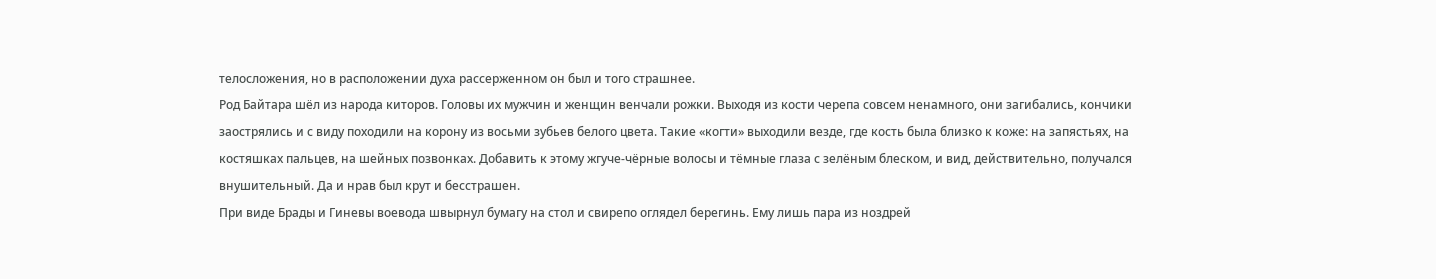телосложения, но в расположении духа рассерженном он был и того страшнее.
Род Байтара шёл из народа киторов. Головы их мужчин и женщин венчали рожки. Выходя из кости черепа совсем ненамного, они загибались, кончики заострялись и с виду походили на корону из восьми зубьев белого цвета. Такие «когти» выходили везде, где кость была близко к коже: на запястьях, на костяшках пальцев, на шейных позвонках. Добавить к этому жгуче-чёрные волосы и тёмные глаза с зелёным блеском, и вид, действительно, получался внушительный. Да и нрав был крут и бесстрашен.
При виде Брады и Гиневы воевода швырнул бумагу на стол и свирепо оглядел берегинь. Ему лишь пара из ноздрей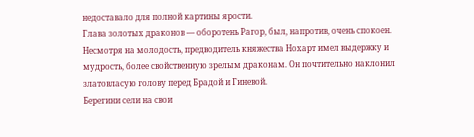недоставало для полной картины ярости.
Глава золотых драконов — оборотень Рагор, был, напротив, очень спокоен. Несмотря на молодость, предводитель княжества Нохарт имел выдержку и мудрость, более свойственную зрелым драконам. Он почтительно наклонил златовласую голову перед Брадой и Гиневой.
Берегини сели на свои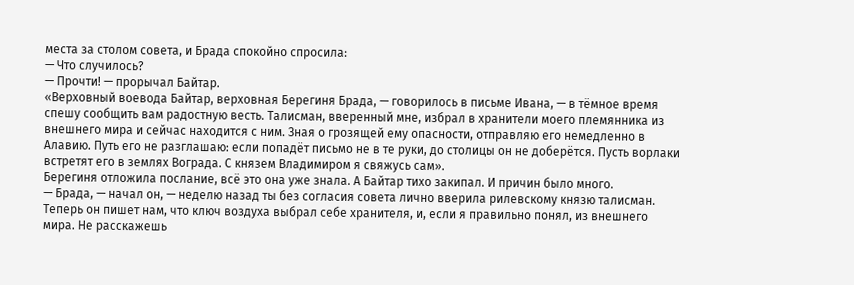места за столом совета, и Брада спокойно спросила:
— Что случилось?
— Прочти! — прорычал Байтар.
«Верховный воевода Байтар, верховная Берегиня Брада, — говорилось в письме Ивана, — в тёмное время спешу сообщить вам радостную весть. Талисман, вверенный мне, избрал в хранители моего племянника из внешнего мира и сейчас находится с ним. Зная о грозящей ему опасности, отправляю его немедленно в Алавию. Путь его не разглашаю: если попадёт письмо не в те руки, до столицы он не доберётся. Пусть ворлаки встретят его в землях Вограда. С князем Владимиром я свяжусь сам».
Берегиня отложила послание, всё это она уже знала. А Байтар тихо закипал. И причин было много.
— Брада, — начал он, — неделю назад ты без согласия совета лично вверила рилевскому князю талисман. Теперь он пишет нам, что ключ воздуха выбрал себе хранителя, и, если я правильно понял, из внешнего мира. Не расскажешь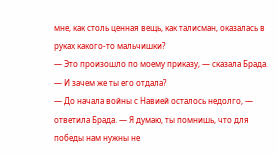мне, как столь ценная вещь, как талисман, оказалась в руках какого-то мальчишки?
— Это произошло по моему приказу, — сказала Брада.
— И зачем же ты его отдала?
— До начала войны с Навией осталось недолго, — ответила Брада. — Я думаю, ты помнишь, что для победы нам нужны не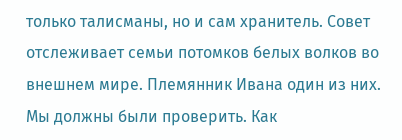только талисманы, но и сам хранитель. Совет отслеживает семьи потомков белых волков во внешнем мире. Племянник Ивана один из них. Мы должны были проверить. Как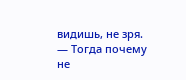видишь, не зря.
— Тогда почему не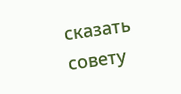сказать совету